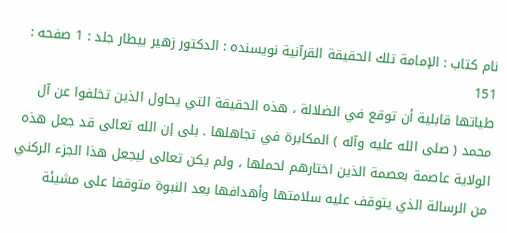نام کتاب : الإمامة تلك الحقيقة القرآنية نویسنده : الدكتور زهير بيطار جلد : 1 صفحه : 151
طياتها قابلية أن توقع في الضلالة ، هذه الحقيقة التي يحاول الذين تخلفوا عن آل محمد ( صلى الله عليه وآله ) المكابرة في تجاهلها . بلى إن الله تعالى قد جعل هذه الولاية عاصمة بعصمة الذين اختارهم لحملها ، ولم يكن تعالى ليجعل هذا الجزء الركني من الرسالة الذي يتوقف عليه سلامتها وأهدافها بعد النبوة متوقفا على مشيئة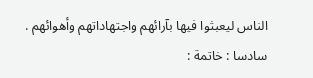الناس ليعبثوا فيها بآرائهم واجتهاداتهم وأهوائهم . سادسا : خاتمة :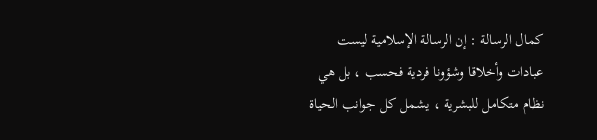كمال الرسالة : إن الرسالة الإسلامية ليست عبادات وأخلاقا وشؤونا فردية فحسب ، بل هي نظام متكامل للبشرية ، يشمل كل جوانب الحياة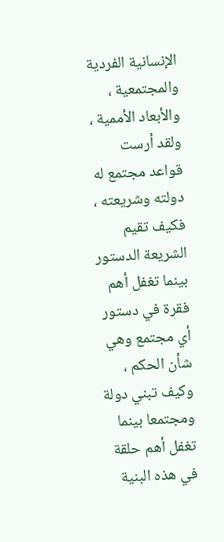الإنسانية الفردية والمجتمعية ، والأبعاد الأممية ، ولقد أرست قواعد مجتمع له دولته وشريعته ، فكيف تقيم الشريعة الدستور بينما تغفل أهم فقرة في دستور أي مجتمع وهي شأن الحكم ، وكيف تبني دولة ومجتمعا بينما تغفل أهم حلقة في هذه البنية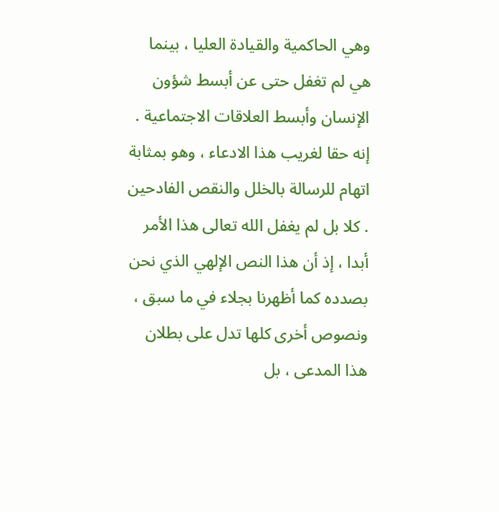وهي الحاكمية والقيادة العليا ، بينما هي لم تغفل حتى عن أبسط شؤون الإنسان وأبسط العلاقات الاجتماعية . إنه حقا لغريب هذا الادعاء ، وهو بمثابة اتهام للرسالة بالخلل والنقص الفادحين . كلا بل لم يغفل الله تعالى هذا الأمر أبدا ، إذ أن هذا النص الإلهي الذي نحن بصدده كما أظهرنا بجلاء في ما سبق ، ونصوص أخرى كلها تدل على بطلان هذا المدعى ، بل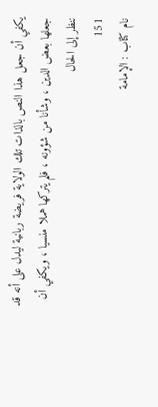يكفي أن جعل هذا النص بالذات تلك الولاية فريضة ربانية ليدل على أنه قد جعلها بعض الدين ، وشأنا من شؤونه ، فلم يتركها هملا منسيا ، ويكفي أن ننظر إلى الحال
151
نام کتاب : الإمامة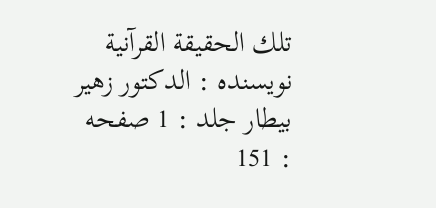تلك الحقيقة القرآنية نویسنده : الدكتور زهير بيطار جلد : 1 صفحه : 151